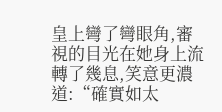皇上彎了彎眼角,審視的目光在她身上流轉了幾息,笑意更濃道:“確實如太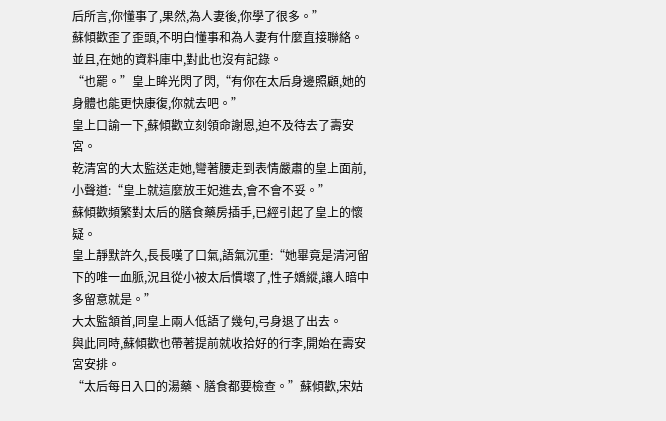后所言,你懂事了,果然,為人妻後,你學了很多。”
蘇傾歡歪了歪頭,不明白懂事和為人妻有什麼直接聯絡。
並且,在她的資料庫中,對此也沒有記錄。
“也罷。”皇上眸光閃了閃,“有你在太后身邊照顧,她的身體也能更快康復,你就去吧。”
皇上口諭一下,蘇傾歡立刻領命謝恩,迫不及待去了壽安宮。
乾清宮的大太監送走她,彎著腰走到表情嚴肅的皇上面前,小聲道:“皇上就這麼放王妃進去,會不會不妥。”
蘇傾歡頻繁對太后的膳食藥房插手,已經引起了皇上的懷疑。
皇上靜默許久,長長嘆了口氣,語氣沉重:“她畢竟是清河留下的唯一血脈,況且從小被太后慣壞了,性子嬌縱,讓人暗中多留意就是。”
大太監頷首,同皇上兩人低語了幾句,弓身退了出去。
與此同時,蘇傾歡也帶著提前就收拾好的行李,開始在壽安宮安排。
“太后每日入口的湯藥、膳食都要檢查。”蘇傾歡,宋姑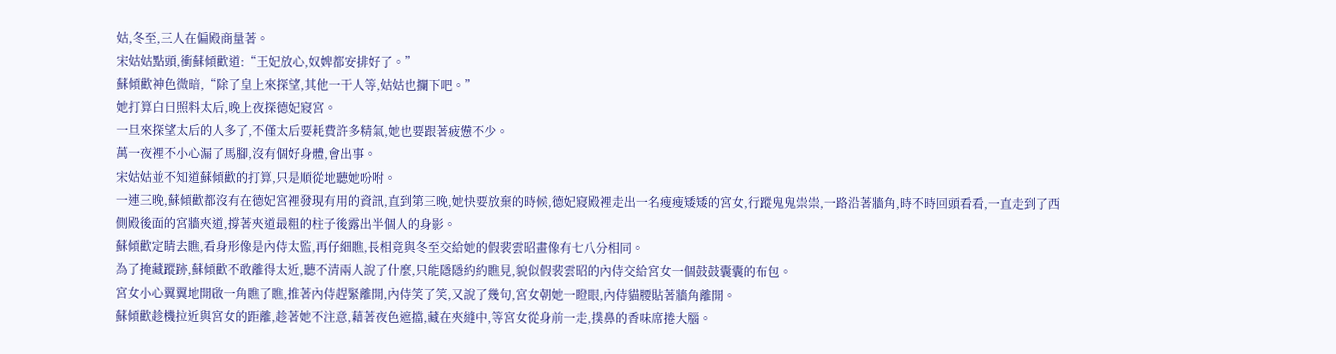姑,冬至,三人在偏殿商量著。
宋姑姑點頭,衝蘇傾歡道:“王妃放心,奴婢都安排好了。”
蘇傾歡神色微暗,“除了皇上來探望,其他一干人等,姑姑也攔下吧。”
她打算白日照料太后,晚上夜探德妃寢宮。
一旦來探望太后的人多了,不僅太后要耗費許多精氣,她也要跟著疲憊不少。
萬一夜裡不小心漏了馬腳,沒有個好身體,會出事。
宋姑姑並不知道蘇傾歡的打算,只是順從地聽她吩咐。
一連三晚,蘇傾歡都沒有在德妃宮裡發現有用的資訊,直到第三晚,她快要放棄的時候,德妃寢殿裡走出一名瘦瘦矮矮的宮女,行蹤鬼鬼祟祟,一路沿著牆角,時不時回頭看看,一直走到了西側殿後面的宮牆夾道,撐著夾道最粗的柱子後露出半個人的身影。
蘇傾歡定睛去瞧,看身形像是內侍太監,再仔細瞧,長相竟與冬至交給她的假裴雲昭畫像有七八分相同。
為了掩藏蹤跡,蘇傾歡不敢離得太近,聽不清兩人說了什麼,只能隱隱約約瞧見,貌似假裴雲昭的內侍交給宮女一個鼓鼓囊囊的布包。
宮女小心翼翼地開啟一角瞧了瞧,推著內侍趕緊離開,內侍笑了笑,又說了幾句,宮女朝她一瞪眼,內侍貓腰貼著牆角離開。
蘇傾歡趁機拉近與宮女的距離,趁著她不注意,藉著夜色遮擋,藏在夾縫中,等宮女從身前一走,撲鼻的香味席捲大腦。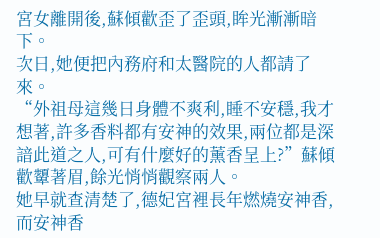宮女離開後,蘇傾歡歪了歪頭,眸光漸漸暗下。
次日,她便把內務府和太醫院的人都請了來。
“外祖母這幾日身體不爽利,睡不安穩,我才想著,許多香料都有安神的效果,兩位都是深諳此道之人,可有什麼好的薰香呈上?”蘇傾歡顰著眉,餘光悄悄觀察兩人。
她早就查清楚了,德妃宮裡長年燃燒安神香,而安神香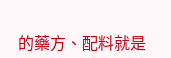的藥方、配料就是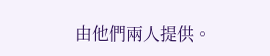由他們兩人提供。